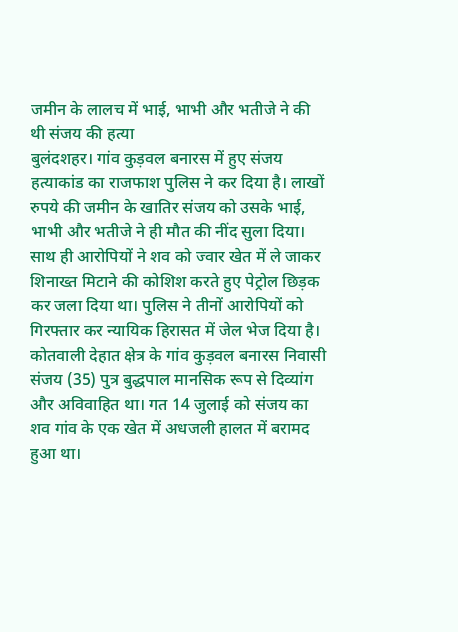जमीन के लालच में भाई, भाभी और भतीजे ने की थी संजय की हत्या
बुलंदशहर। गांव कुड़वल बनारस में हुए संजय हत्याकांड का राजफाश पुलिस ने कर दिया है। लाखों रुपये की जमीन के खातिर संजय को उसके भाई, भाभी और भतीजे ने ही मौत की नींद सुला दिया। साथ ही आरोपियों ने शव को ज्वार खेत में ले जाकर शिनाख्त मिटाने की कोशिश करते हुए पेट्रोल छिड़क कर जला दिया था। पुलिस ने तीनों आरोपियों को गिरफ्तार कर न्यायिक हिरासत में जेल भेज दिया है।
कोतवाली देहात क्षेत्र के गांव कुड़वल बनारस निवासी संजय (35) पुत्र बुद्धपाल मानसिक रूप से दिव्यांग और अविवाहित था। गत 14 जुलाई को संजय का शव गांव के एक खेत में अधजली हालत में बरामद हुआ था।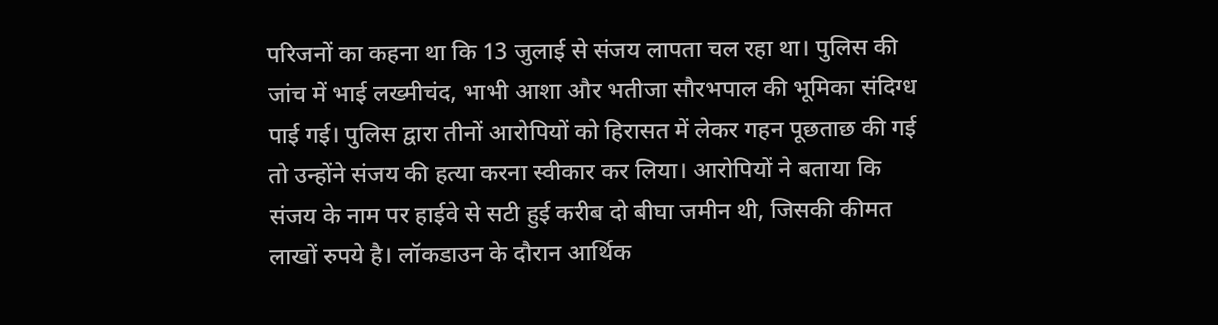परिजनों का कहना था कि 13 जुलाई से संजय लापता चल रहा था। पुलिस की जांच में भाई लख्मीचंद, भाभी आशा और भतीजा सौरभपाल की भूमिका संदिग्ध पाई गई। पुलिस द्वारा तीनों आरोपियों को हिरासत में लेकर गहन पूछताछ की गई तो उन्होंने संजय की हत्या करना स्वीकार कर लिया। आरोपियों ने बताया कि संजय के नाम पर हाईवे से सटी हुई करीब दो बीघा जमीन थी, जिसकी कीमत लाखों रुपये है। लॉकडाउन के दौरान आर्थिक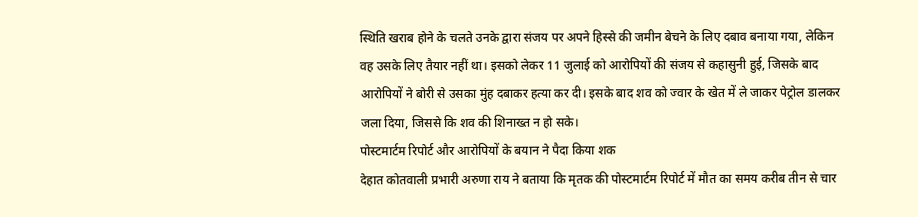स्थिति खराब होने के चलते उनके द्वारा संजय पर अपने हिस्से की जमीन बेचने के लिए दबाव बनाया गया, लेकिन वह उसके लिए तैयार नहीं था। इसको लेकर 11 जुलाई को आरोपियों की संजय से कहासुनी हुई, जिसके बाद आरोपियों ने बोरी से उसका मुंह दबाकर हत्या कर दी। इसके बाद शव को ज्वार के खेत में ले जाकर पेट्रोल डालकर जला दिया, जिससे कि शव की शिनाख्त न हो सके।
पोस्टमार्टम रिपोर्ट और आरोपियों के बयान ने पैदा किया शक
देहात कोतवाली प्रभारी अरुणा राय ने बताया कि मृतक की पोस्टमार्टम रिपोर्ट में मौत का समय करीब तीन से चार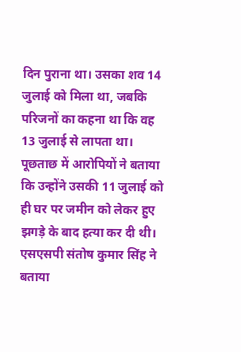दिन पुराना था। उसका शव 14 जुलाई को मिला था, जबकि परिजनों का कहना था कि वह 13 जुलाई से लापता था। पूछताछ में आरोपियों ने बताया कि उन्होंने उसकी 11 जुलाई को ही घर पर जमीन को लेकर हुए झगड़े के बाद हत्या कर दी थी।
एसएसपी संतोष कुमार सिंह ने बताया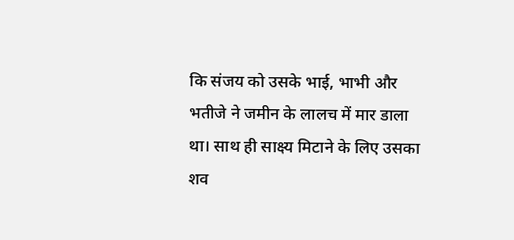कि संजय को उसके भाई, भाभी और भतीजे ने जमीन के लालच में मार डाला था। साथ ही साक्ष्य मिटाने के लिए उसका शव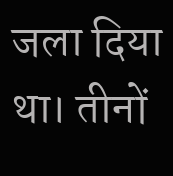जला दिया था। तीनों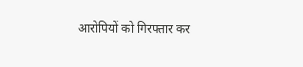आरोपियों को गिरफ्तार कर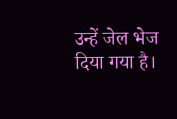उन्हें जेल भेज दिया गया है।